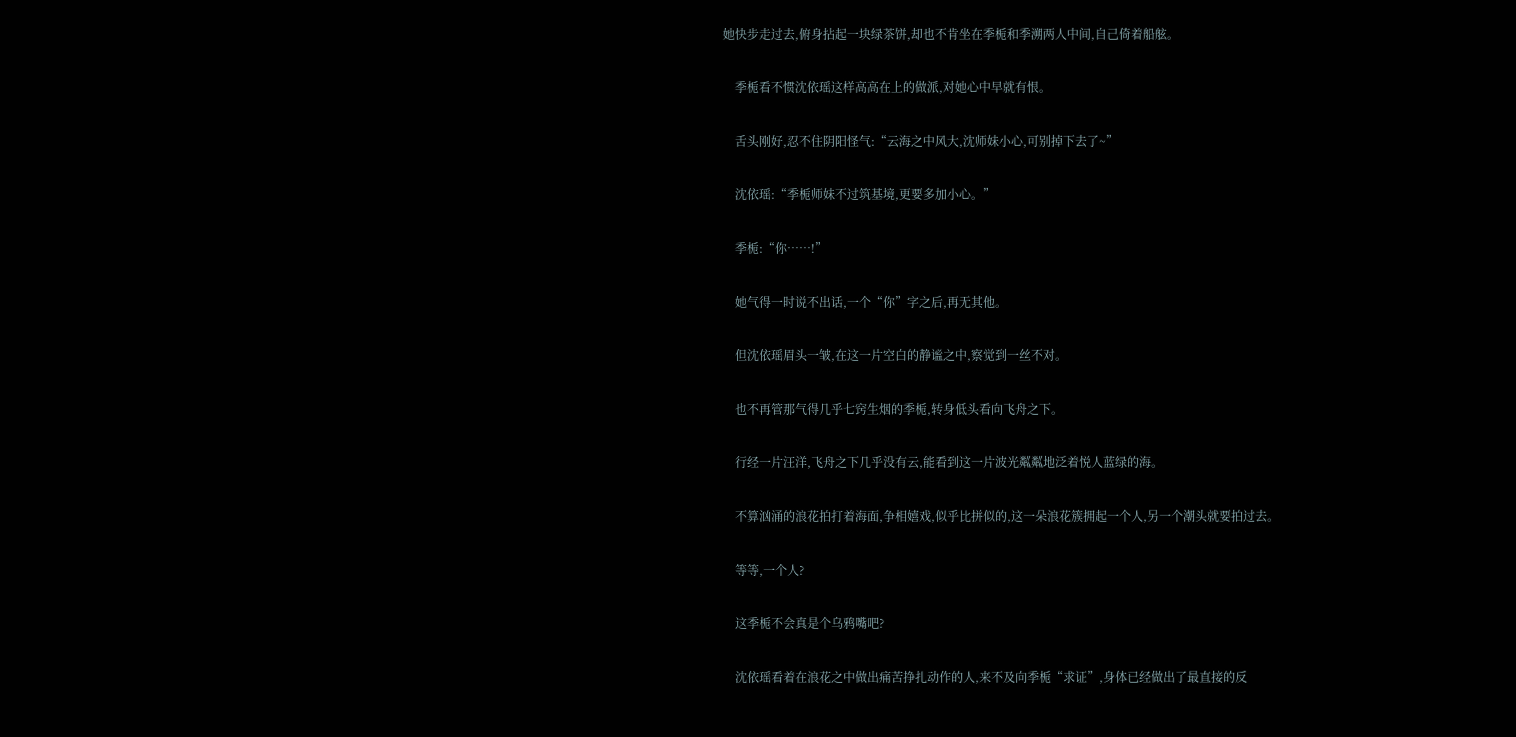她快步走过去,俯身拈起一块绿茶饼,却也不肯坐在季栀和季溯两人中间,自己倚着船舷。

    季栀看不惯沈依瑶这样高高在上的做派,对她心中早就有恨。

    舌头刚好,忍不住阴阳怪气:“云海之中风大,沈师妹小心,可别掉下去了~”

    沈依瑶:“季栀师妹不过筑基境,更要多加小心。”

    季栀:“你……!”

    她气得一时说不出话,一个“你”字之后,再无其他。

    但沈依瑶眉头一皱,在这一片空白的静谧之中,察觉到一丝不对。

    也不再管那气得几乎七窍生烟的季栀,转身低头看向飞舟之下。

    行经一片汪洋,飞舟之下几乎没有云,能看到这一片波光粼粼地泛着悦人蓝绿的海。

    不算汹涌的浪花拍打着海面,争相嬉戏,似乎比拼似的,这一朵浪花簇拥起一个人,另一个潮头就要拍过去。

    等等,一个人?

    这季栀不会真是个乌鸦嘴吧?

    沈依瑶看着在浪花之中做出痛苦挣扎动作的人,来不及向季栀“求证”,身体已经做出了最直接的反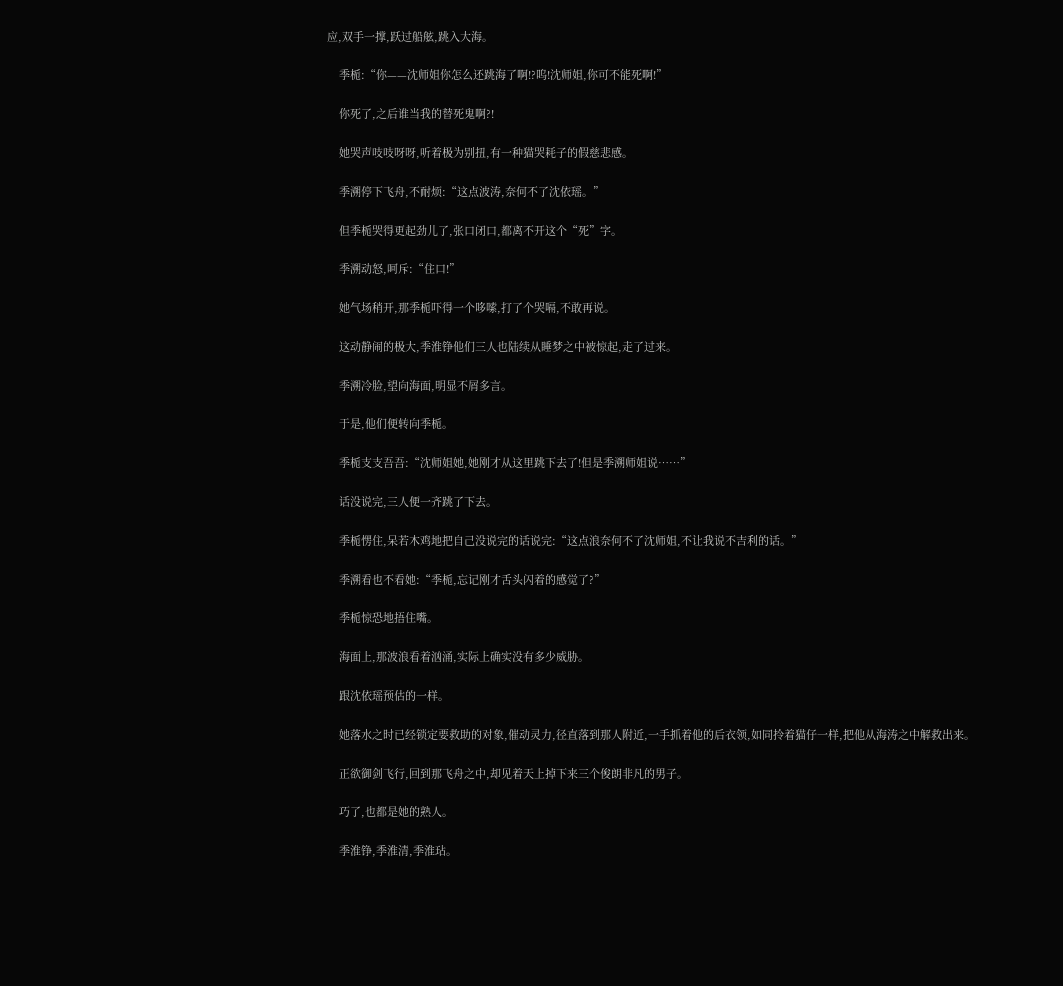应,双手一撑,跃过船舷,跳入大海。

    季栀:“你——沈师姐你怎么还跳海了啊!?呜!沈师姐,你可不能死啊!”

    你死了,之后谁当我的替死鬼啊?!

    她哭声吱吱呀呀,听着极为别扭,有一种猫哭耗子的假慈悲感。

    季溯停下飞舟,不耐烦:“这点波涛,奈何不了沈依瑶。”

    但季栀哭得更起劲儿了,张口闭口,都离不开这个“死”字。

    季溯动怒,呵斥:“住口!”

    她气场稍开,那季栀吓得一个哆嗦,打了个哭嗝,不敢再说。

    这动静闹的极大,季淮铮他们三人也陆续从睡梦之中被惊起,走了过来。

    季溯冷脸,望向海面,明显不屑多言。

    于是,他们便转向季栀。

    季栀支支吾吾:“沈师姐她,她刚才从这里跳下去了!但是季溯师姐说……”

    话没说完,三人便一齐跳了下去。

    季栀愣住,呆若木鸡地把自己没说完的话说完:“这点浪奈何不了沈师姐,不让我说不吉利的话。”

    季溯看也不看她:“季栀,忘记刚才舌头闪着的感觉了?”

    季栀惊恐地捂住嘴。

    海面上,那波浪看着汹涌,实际上确实没有多少威胁。

    跟沈依瑶预估的一样。

    她落水之时已经锁定要救助的对象,催动灵力,径直落到那人附近,一手抓着他的后衣领,如同拎着猫仔一样,把他从海涛之中解救出来。

    正欲御剑飞行,回到那飞舟之中,却见着天上掉下来三个俊朗非凡的男子。

    巧了,也都是她的熟人。

    季淮铮,季淮清,季淮玷。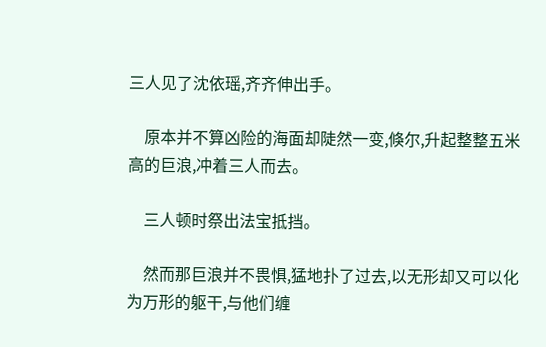三人见了沈依瑶,齐齐伸出手。

    原本并不算凶险的海面却陡然一变,倏尔,升起整整五米高的巨浪,冲着三人而去。

    三人顿时祭出法宝抵挡。

    然而那巨浪并不畏惧,猛地扑了过去,以无形却又可以化为万形的躯干,与他们缠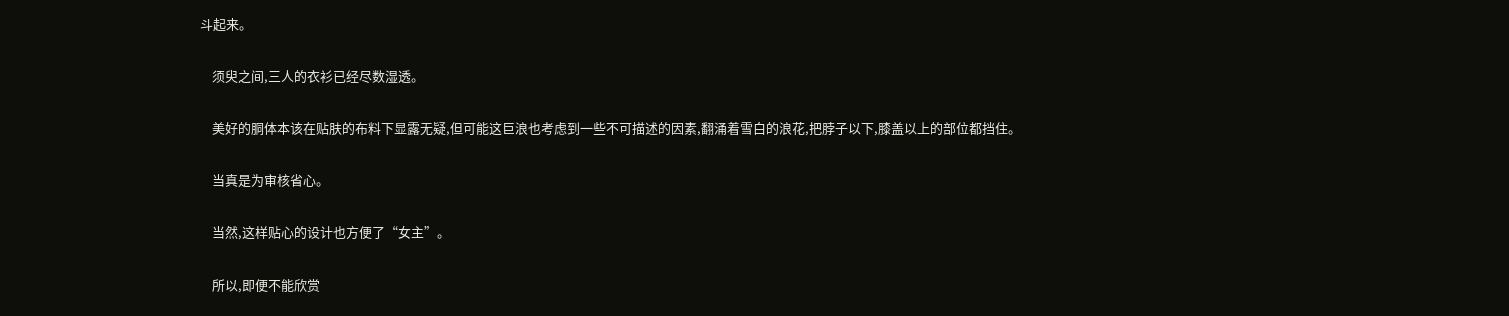斗起来。

    须臾之间,三人的衣衫已经尽数湿透。

    美好的胴体本该在贴肤的布料下显露无疑,但可能这巨浪也考虑到一些不可描述的因素,翻涌着雪白的浪花,把脖子以下,膝盖以上的部位都挡住。

    当真是为审核省心。

    当然,这样贴心的设计也方便了“女主”。

    所以,即便不能欣赏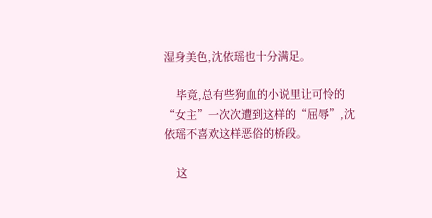湿身美色,沈依瑶也十分满足。

    毕竟,总有些狗血的小说里让可怜的“女主”一次次遭到这样的“屈辱”,沈依瑶不喜欢这样恶俗的桥段。

    这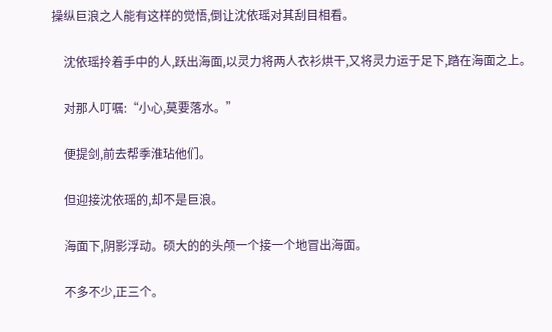操纵巨浪之人能有这样的觉悟,倒让沈依瑶对其刮目相看。

    沈依瑶拎着手中的人,跃出海面,以灵力将两人衣衫烘干,又将灵力运于足下,踏在海面之上。

    对那人叮嘱:“小心,莫要落水。”

    便提剑,前去帮季淮玷他们。

    但迎接沈依瑶的,却不是巨浪。

    海面下,阴影浮动。硕大的的头颅一个接一个地冒出海面。

    不多不少,正三个。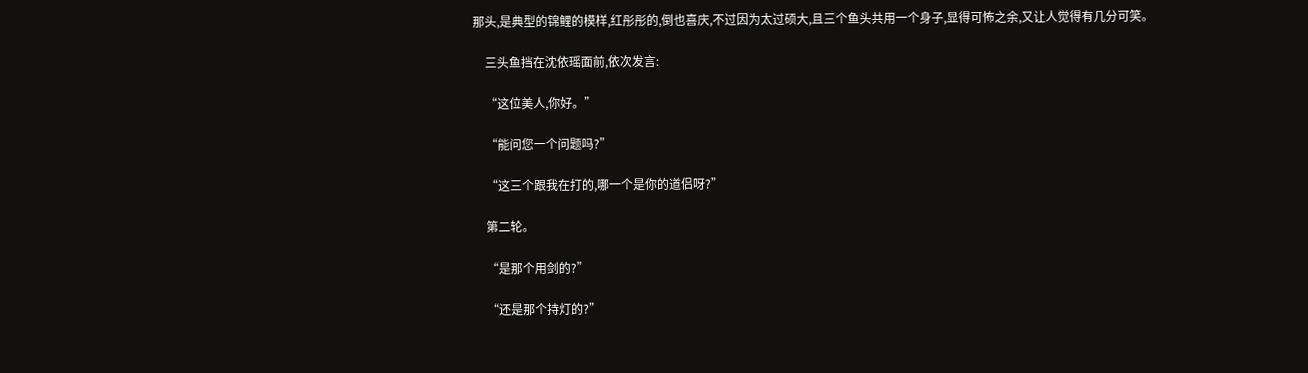那头,是典型的锦鲤的模样,红彤彤的,倒也喜庆,不过因为太过硕大,且三个鱼头共用一个身子,显得可怖之余,又让人觉得有几分可笑。

    三头鱼挡在沈依瑶面前,依次发言:

    “这位美人,你好。”

    “能问您一个问题吗?”

    “这三个跟我在打的,哪一个是你的道侣呀?”

    第二轮。

    “是那个用剑的?”

    “还是那个持灯的?”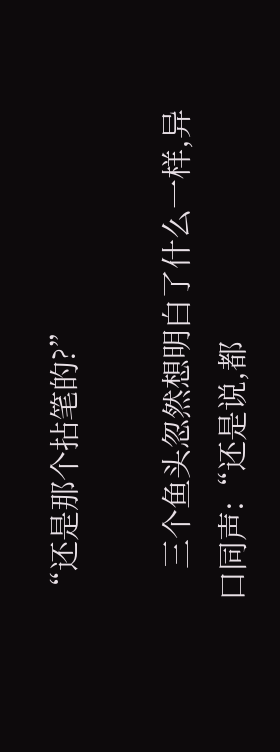“还是那个拈笔的?”

    三个鱼头忽然想明白了什么一样,异口同声:“还是说,都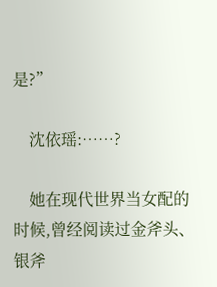是?”

    沈依瑶:……?

    她在现代世界当女配的时候,曾经阅读过金斧头、银斧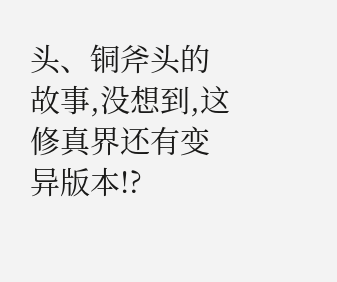头、铜斧头的故事,没想到,这修真界还有变异版本!?